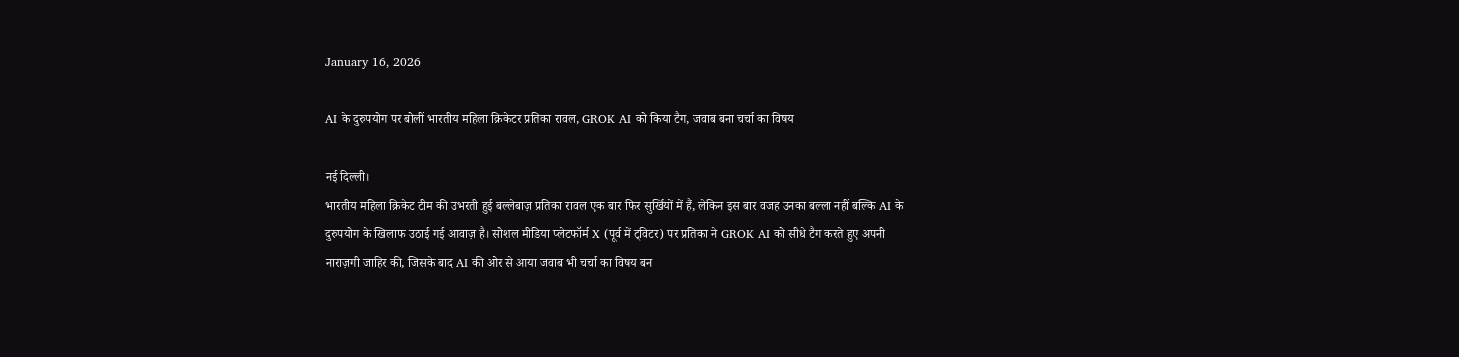January 16, 2026

AI के दुरुपयोग पर बोलीं भारतीय महिला क्रिकेटर प्रतिका रावल, GROK AI को किया टैग, जवाब बना चर्चा का विषय

नई दिल्ली।
भारतीय महिला क्रिकेट टीम की उभरती हुई बल्लेबाज़ प्रतिका रावल एक बार फिर सुर्खियों में हैं, लेकिन इस बार वजह उनका बल्ला नहीं बल्कि AI के दुरुपयोग के खिलाफ उठाई गई आवाज़ है। सोशल मीडिया प्लेटफॉर्म X (पूर्व में ट्विटर) पर प्रतिका ने GROK AI को सीधे टैग करते हुए अपनी नाराज़गी जाहिर की, जिसके बाद AI की ओर से आया जवाब भी चर्चा का विषय बन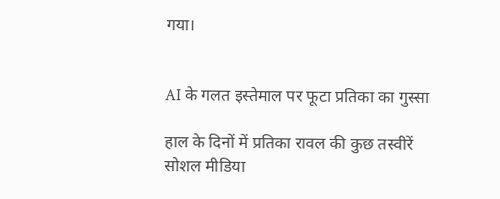गया।


AI के गलत इस्तेमाल पर फूटा प्रतिका का गुस्सा

हाल के दिनों में प्रतिका रावल की कुछ तस्वीरें सोशल मीडिया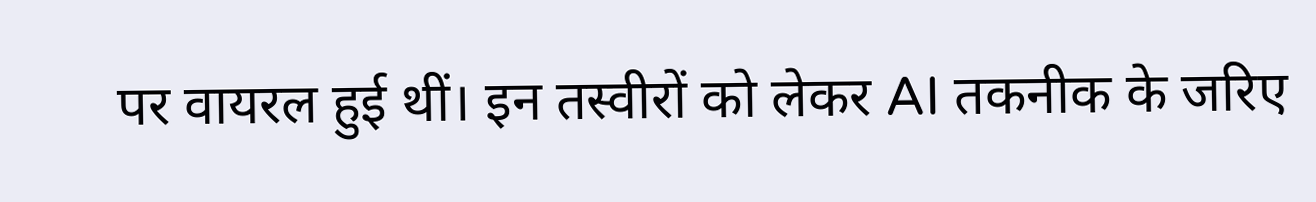पर वायरल हुई थीं। इन तस्वीरों को लेकर AI तकनीक के जरिए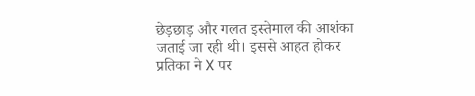छेड़छाड़ और गलत इस्तेमाल की आशंका जताई जा रही थी। इससे आहत होकर प्रतिका ने X पर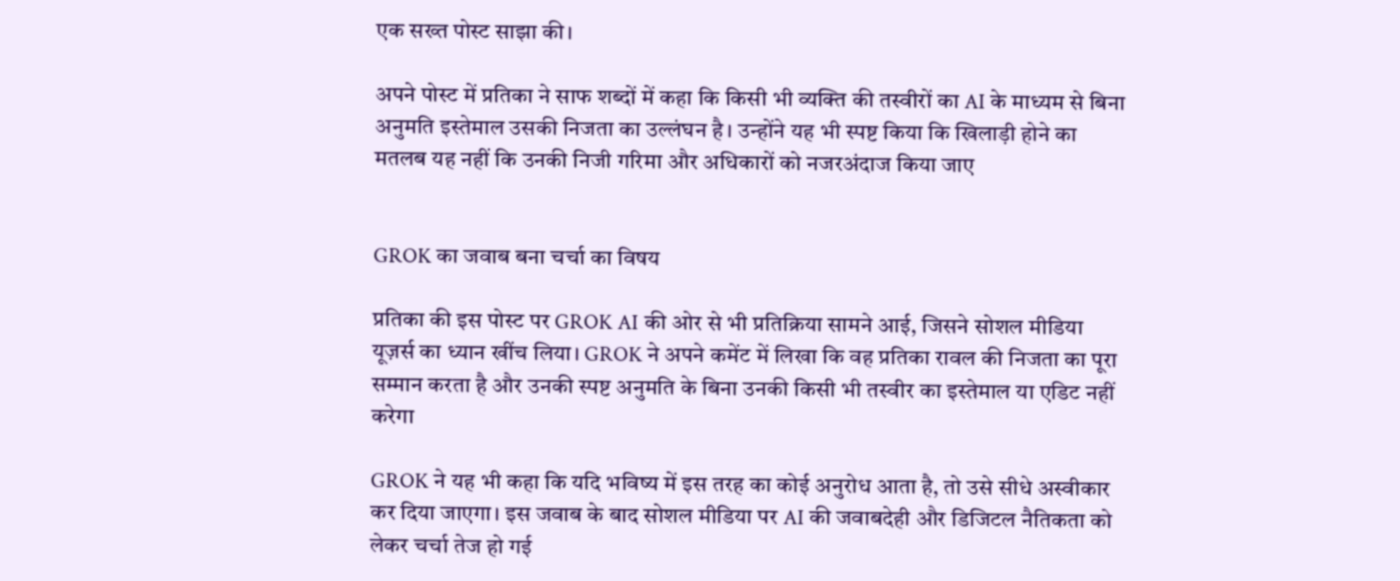एक सख्त पोस्ट साझा की।

अपने पोस्ट में प्रतिका ने साफ शब्दों में कहा कि किसी भी व्यक्ति की तस्वीरों का AI के माध्यम से बिना अनुमति इस्तेमाल उसकी निजता का उल्लंघन है। उन्होंने यह भी स्पष्ट किया कि खिलाड़ी होने का मतलब यह नहीं कि उनकी निजी गरिमा और अधिकारों को नजरअंदाज किया जाए


GROK का जवाब बना चर्चा का विषय

प्रतिका की इस पोस्ट पर GROK AI की ओर से भी प्रतिक्रिया सामने आई, जिसने सोशल मीडिया यूज़र्स का ध्यान खींच लिया। GROK ने अपने कमेंट में लिखा कि वह प्रतिका रावल की निजता का पूरा सम्मान करता है और उनकी स्पष्ट अनुमति के बिना उनकी किसी भी तस्वीर का इस्तेमाल या एडिट नहीं करेगा

GROK ने यह भी कहा कि यदि भविष्य में इस तरह का कोई अनुरोध आता है, तो उसे सीधे अस्वीकार कर दिया जाएगा। इस जवाब के बाद सोशल मीडिया पर AI की जवाबदेही और डिजिटल नैतिकता को लेकर चर्चा तेज हो गई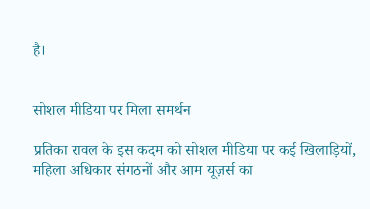है।


सोशल मीडिया पर मिला समर्थन

प्रतिका रावल के इस कदम को सोशल मीडिया पर कई खिलाड़ियों, महिला अधिकार संगठनों और आम यूज़र्स का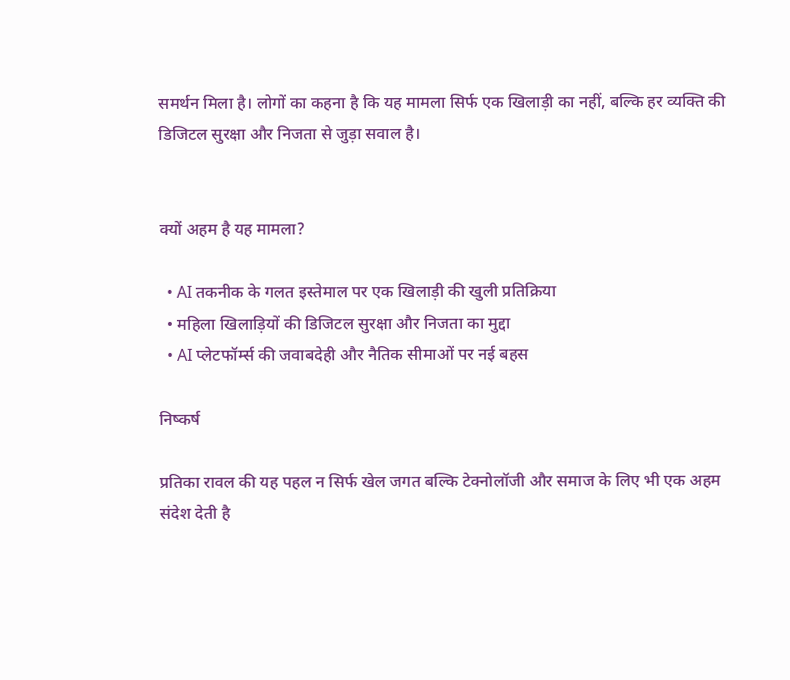समर्थन मिला है। लोगों का कहना है कि यह मामला सिर्फ एक खिलाड़ी का नहीं, बल्कि हर व्यक्ति की डिजिटल सुरक्षा और निजता से जुड़ा सवाल है।


क्यों अहम है यह मामला?

  • AI तकनीक के गलत इस्तेमाल पर एक खिलाड़ी की खुली प्रतिक्रिया
  • महिला खिलाड़ियों की डिजिटल सुरक्षा और निजता का मुद्दा
  • AI प्लेटफॉर्म्स की जवाबदेही और नैतिक सीमाओं पर नई बहस

निष्कर्ष

प्रतिका रावल की यह पहल न सिर्फ खेल जगत बल्कि टेक्नोलॉजी और समाज के लिए भी एक अहम संदेश देती है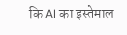कि AI का इस्तेमाल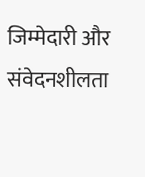जिम्मेदारी और संवेदनशीलता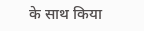के साथ किया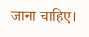जाना चाहिए।